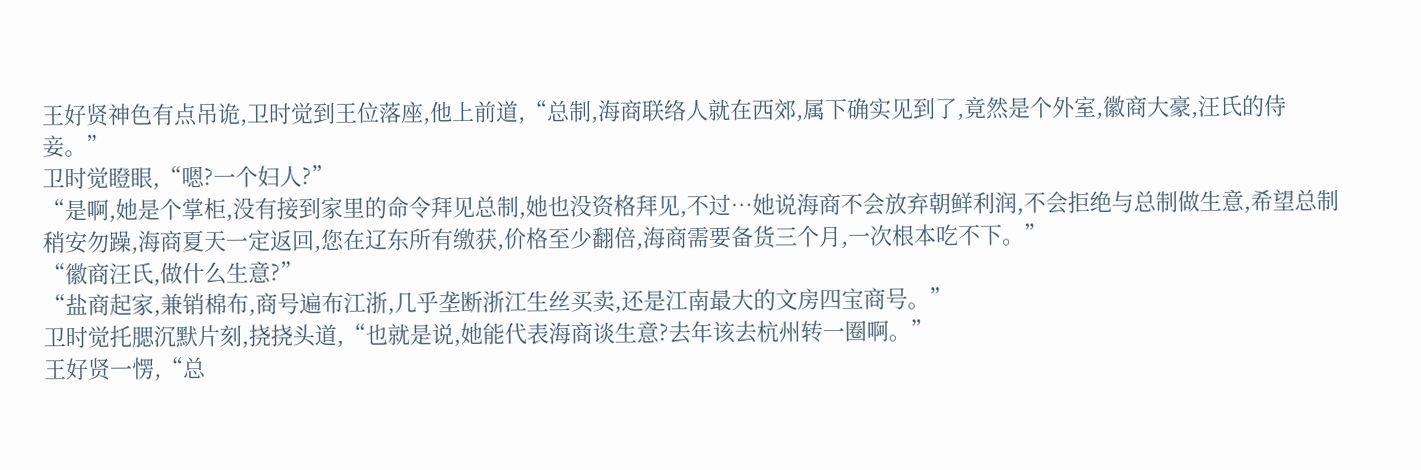王好贤神色有点吊诡,卫时觉到王位落座,他上前道,“总制,海商联络人就在西郊,属下确实见到了,竟然是个外室,徽商大豪,汪氏的侍妾。”
卫时觉瞪眼,“嗯?一个妇人?”
“是啊,她是个掌柜,没有接到家里的命令拜见总制,她也没资格拜见,不过…她说海商不会放弃朝鲜利润,不会拒绝与总制做生意,希望总制稍安勿躁,海商夏天一定返回,您在辽东所有缴获,价格至少翻倍,海商需要备货三个月,一次根本吃不下。”
“徽商汪氏,做什么生意?”
“盐商起家,兼销棉布,商号遍布江浙,几乎垄断浙江生丝买卖,还是江南最大的文房四宝商号。”
卫时觉托腮沉默片刻,挠挠头道,“也就是说,她能代表海商谈生意?去年该去杭州转一圈啊。”
王好贤一愣,“总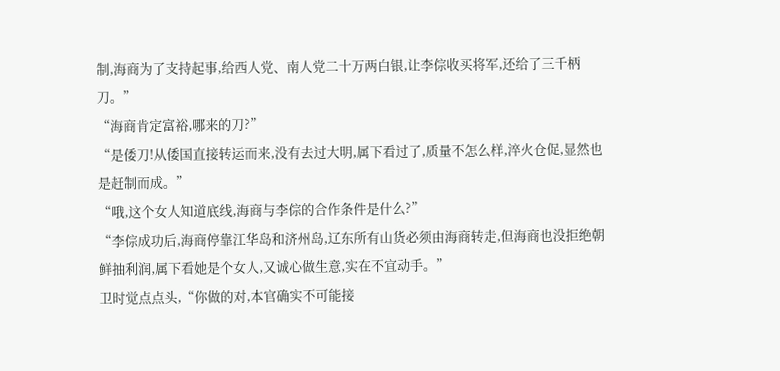制,海商为了支持起事,给西人党、南人党二十万两白银,让李倧收买将军,还给了三千柄刀。”
“海商肯定富裕,哪来的刀?”
“是倭刀!从倭国直接转运而来,没有去过大明,属下看过了,质量不怎么样,淬火仓促,显然也是赶制而成。”
“哦,这个女人知道底线,海商与李倧的合作条件是什么?”
“李倧成功后,海商停靠江华岛和济州岛,辽东所有山货必须由海商转走,但海商也没拒绝朝鲜抽利润,属下看她是个女人,又诚心做生意,实在不宜动手。”
卫时觉点点头,“你做的对,本官确实不可能接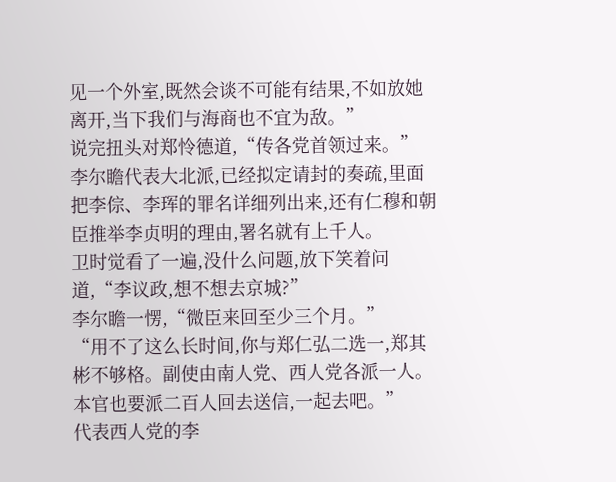见一个外室,既然会谈不可能有结果,不如放她离开,当下我们与海商也不宜为敌。”
说完扭头对郑怜德道,“传各党首领过来。”
李尔瞻代表大北派,已经拟定请封的奏疏,里面把李倧、李珲的罪名详细列出来,还有仁穆和朝臣推举李贞明的理由,署名就有上千人。
卫时觉看了一遍,没什么问题,放下笑着问道,“李议政,想不想去京城?”
李尔瞻一愣,“微臣来回至少三个月。”
“用不了这么长时间,你与郑仁弘二选一,郑其彬不够格。副使由南人党、西人党各派一人。本官也要派二百人回去送信,一起去吧。”
代表西人党的李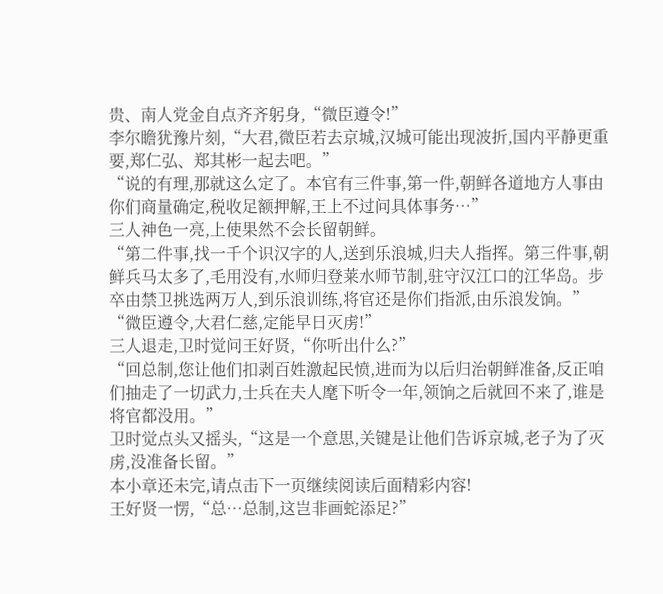贵、南人党金自点齐齐躬身,“微臣遵令!”
李尔瞻犹豫片刻,“大君,微臣若去京城,汉城可能出现波折,国内平静更重要,郑仁弘、郑其彬一起去吧。”
“说的有理,那就这么定了。本官有三件事,第一件,朝鲜各道地方人事由你们商量确定,税收足额押解,王上不过问具体事务…”
三人神色一亮,上使果然不会长留朝鲜。
“第二件事,找一千个识汉字的人,送到乐浪城,归夫人指挥。第三件事,朝鲜兵马太多了,毛用没有,水师归登莱水师节制,驻守汉江口的江华岛。步卒由禁卫挑选两万人,到乐浪训练,将官还是你们指派,由乐浪发饷。”
“微臣遵令,大君仁慈,定能早日灭虏!”
三人退走,卫时觉问王好贤,“你听出什么?”
“回总制,您让他们扣剥百姓激起民愤,进而为以后归治朝鲜准备,反正咱们抽走了一切武力,士兵在夫人麾下听令一年,领饷之后就回不来了,谁是将官都没用。”
卫时觉点头又摇头,“这是一个意思,关键是让他们告诉京城,老子为了灭虏,没准备长留。”
本小章还未完,请点击下一页继续阅读后面精彩内容!
王好贤一愣,“总…总制,这岂非画蛇添足?”